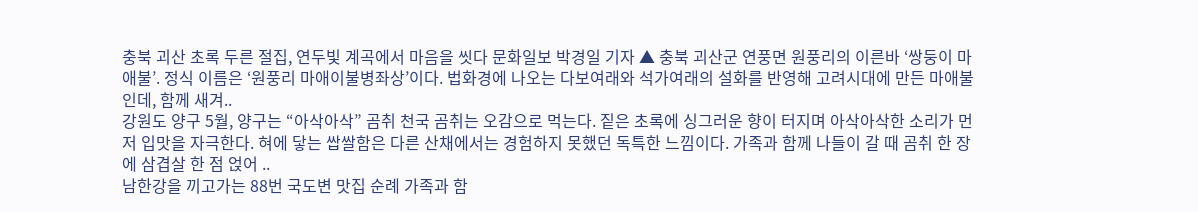충북 괴산 초록 두른 절집, 연두빛 계곡에서 마음을 씻다 문화일보 박경일 기자 ▲ 충북 괴산군 연풍면 원풍리의 이른바 ‘쌍둥이 마애불’. 정식 이름은 ‘원풍리 마애이불병좌상’이다. 법화경에 나오는 다보여래와 석가여래의 설화를 반영해 고려시대에 만든 마애불인데, 함께 새겨..
강원도 양구 5월, 양구는 “아삭아삭” 곰취 천국 곰취는 오감으로 먹는다. 짙은 초록에 싱그러운 향이 터지며 아삭아삭한 소리가 먼저 입맛을 자극한다. 혀에 닿는 쌉쌀함은 다른 산채에서는 경험하지 못했던 독특한 느낌이다. 가족과 함께 나들이 갈 때 곰취 한 장에 삼겹살 한 점 얹어 ..
남한강을 끼고가는 88번 국도변 맛집 순례 가족과 함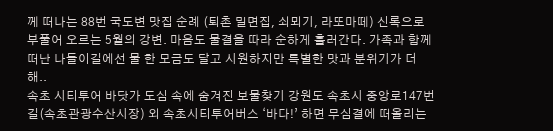께 떠나는 88번 국도변 맛집 순례 (퇴촌 밀면집, 쇠뫼기, 라또마떼) 신록으로 부풀어 오르는 5월의 강변. 마음도 물결을 따라 순하게 흘러간다. 가족과 함께 떠난 나들이길에선 물 한 모금도 달고 시원하지만 특별한 맛과 분위기가 더해..
속초 시티투어 바닷가 도심 속에 숨겨진 보물찾기 강원도 속초시 중앙로147번길(속초관광수산시장) 외 속초시티투어버스 ‘바다!’ 하면 무심결에 떠올리는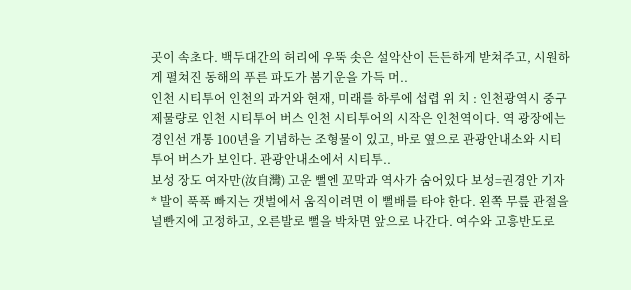곳이 속초다. 백두대간의 허리에 우뚝 솟은 설악산이 든든하게 받쳐주고, 시원하게 펼쳐진 동해의 푸른 파도가 봄기운을 가득 머..
인천 시티투어 인천의 과거와 현재, 미래를 하루에 섭렵 위 치 : 인천광역시 중구 제물량로 인천 시티투어 버스 인천 시티투어의 시작은 인천역이다. 역 광장에는 경인선 개통 100년을 기념하는 조형물이 있고, 바로 옆으로 관광안내소와 시티투어 버스가 보인다. 관광안내소에서 시티투..
보성 장도 여자만(汝自灣) 고운 뻘엔 꼬막과 역사가 숨어있다 보성=권경안 기자 * 발이 푹푹 빠지는 갯벌에서 움직이려면 이 뻘배를 타야 한다. 왼쪽 무릎 관절을 널빤지에 고정하고, 오른발로 뻘을 박차면 앞으로 나간다. 여수와 고흥반도로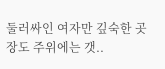둘러싸인 여자만 깊숙한 곳 장도 주위에는 갯..